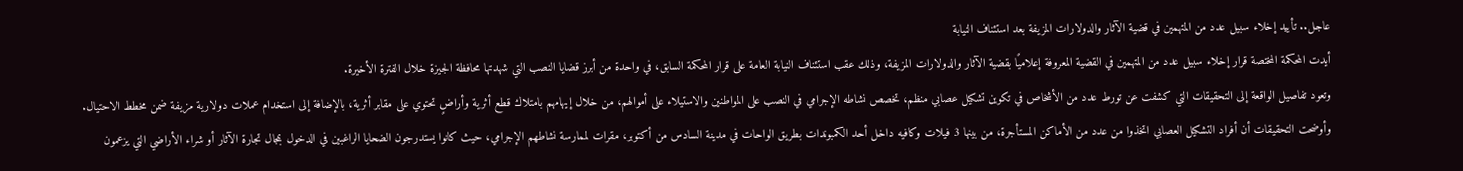عاجل.. تأييد إخلاء سبيل عدد من المتهمين في قضية الآثار والدولارات المزيفة بعد استئناف النيابة
أيدت المحكمة المختصة قرار إخلاء سبيل عدد من المتهمين في القضية المعروفة إعلاميًا بقضية الآثار والدولارات المزيفة، وذلك عقب استئناف النيابة العامة على قرار المحكمة السابق، في واحدة من أبرز قضايا النصب التي شهدتها محافظة الجيزة خلال الفترة الأخيرة.
وتعود تفاصيل الواقعة إلى التحقيقات التي كشفت عن تورط عدد من الأشخاص في تكوين تشكيل عصابي منظم، تخصص نشاطه الإجرامي في النصب على المواطنين والاستيلاء على أموالهم، من خلال إيهامهم بامتلاك قطع أثرية وأراضٍ تحتوي على مقابر أثرية، بالإضافة إلى استخدام عملات دولارية مزيفة ضمن مخطط الاحتيال.
وأوضحت التحقيقات أن أفراد التشكيل العصابي اتخذوا من عدد من الأماكن المستأجرة، من بينها 3 فيلات وكافيه داخل أحد الكمبوندات بطريق الواحات في مدينة السادس من أكتوبر، مقرات لممارسة نشاطهم الإجرامي، حيث كانوا يستدرجون الضحايا الراغبين في الدخول بمجال تجارة الآثار أو شراء الأراضي التي يزعمون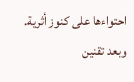احتواءها على كنوز أثرية.
وبعد تقنين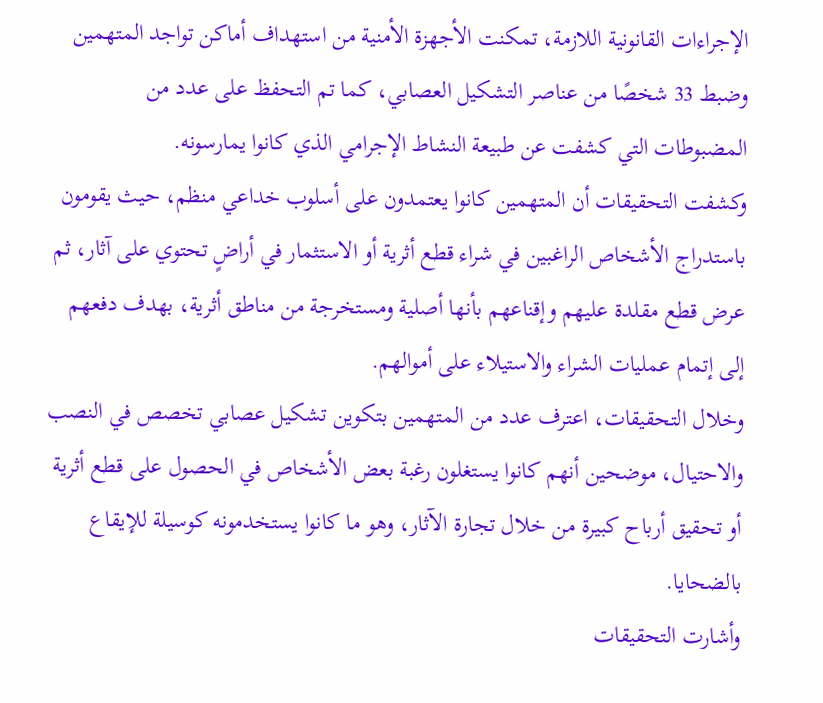الإجراءات القانونية اللازمة، تمكنت الأجهزة الأمنية من استهداف أماكن تواجد المتهمين وضبط 33 شخصًا من عناصر التشكيل العصابي، كما تم التحفظ على عدد من المضبوطات التي كشفت عن طبيعة النشاط الإجرامي الذي كانوا يمارسونه.
وكشفت التحقيقات أن المتهمين كانوا يعتمدون على أسلوب خداعي منظم، حيث يقومون باستدراج الأشخاص الراغبين في شراء قطع أثرية أو الاستثمار في أراضٍ تحتوي على آثار، ثم عرض قطع مقلدة عليهم وإقناعهم بأنها أصلية ومستخرجة من مناطق أثرية، بهدف دفعهم إلى إتمام عمليات الشراء والاستيلاء على أموالهم.
وخلال التحقيقات، اعترف عدد من المتهمين بتكوين تشكيل عصابي تخصص في النصب والاحتيال، موضحين أنهم كانوا يستغلون رغبة بعض الأشخاص في الحصول على قطع أثرية أو تحقيق أرباح كبيرة من خلال تجارة الآثار، وهو ما كانوا يستخدمونه كوسيلة للإيقاع بالضحايا.
وأشارت التحقيقات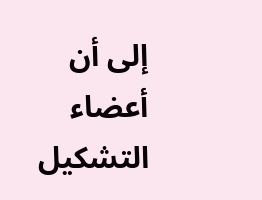إلى أن أعضاء التشكيل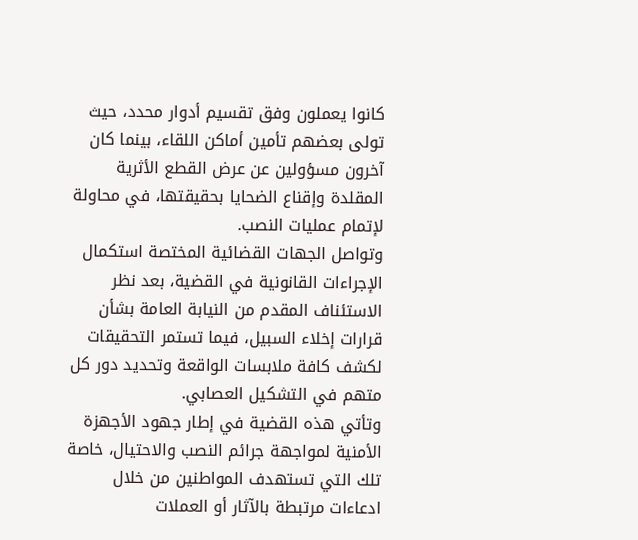كانوا يعملون وفق تقسيم أدوار محدد، حيث تولى بعضهم تأمين أماكن اللقاء، بينما كان آخرون مسؤولين عن عرض القطع الأثرية المقلدة وإقناع الضحايا بحقيقتها، في محاولة لإتمام عمليات النصب.
وتواصل الجهات القضائية المختصة استكمال الإجراءات القانونية في القضية، بعد نظر الاستئناف المقدم من النيابة العامة بشأن قرارات إخلاء السبيل، فيما تستمر التحقيقات لكشف كافة ملابسات الواقعة وتحديد دور كل متهم في التشكيل العصابي.
وتأتي هذه القضية في إطار جهود الأجهزة الأمنية لمواجهة جرائم النصب والاحتيال، خاصة تلك التي تستهدف المواطنين من خلال ادعاءات مرتبطة بالآثار أو العملات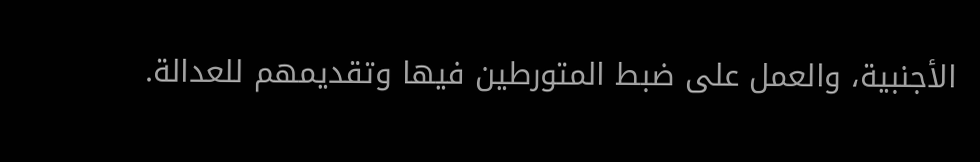الأجنبية، والعمل على ضبط المتورطين فيها وتقديمهم للعدالة.